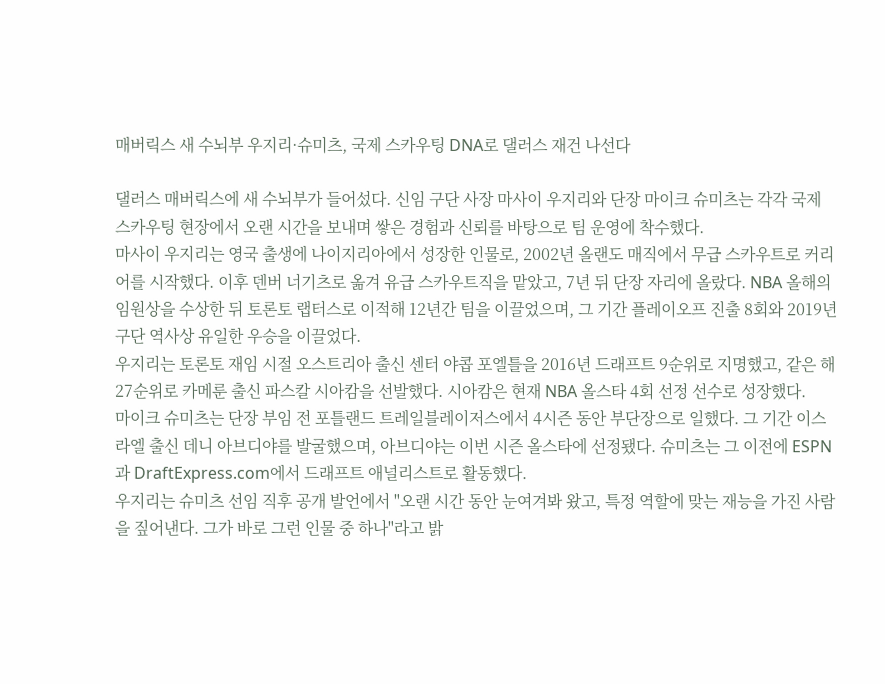매버릭스 새 수뇌부 우지리·슈미츠, 국제 스카우팅 DNA로 댈러스 재건 나선다

댈러스 매버릭스에 새 수뇌부가 들어섰다. 신임 구단 사장 마사이 우지리와 단장 마이크 슈미츠는 각각 국제 스카우팅 현장에서 오랜 시간을 보내며 쌓은 경험과 신뢰를 바탕으로 팀 운영에 착수했다.
마사이 우지리는 영국 출생에 나이지리아에서 성장한 인물로, 2002년 올랜도 매직에서 무급 스카우트로 커리어를 시작했다. 이후 덴버 너기츠로 옮겨 유급 스카우트직을 맡았고, 7년 뒤 단장 자리에 올랐다. NBA 올해의 임원상을 수상한 뒤 토론토 랩터스로 이적해 12년간 팀을 이끌었으며, 그 기간 플레이오프 진출 8회와 2019년 구단 역사상 유일한 우승을 이끌었다.
우지리는 토론토 재임 시절 오스트리아 출신 센터 야콥 포엘틀을 2016년 드래프트 9순위로 지명했고, 같은 해 27순위로 카메룬 출신 파스칼 시아캄을 선발했다. 시아캄은 현재 NBA 올스타 4회 선정 선수로 성장했다.
마이크 슈미츠는 단장 부임 전 포틀랜드 트레일블레이저스에서 4시즌 동안 부단장으로 일했다. 그 기간 이스라엘 출신 데니 아브디야를 발굴했으며, 아브디야는 이번 시즌 올스타에 선정됐다. 슈미츠는 그 이전에 ESPN과 DraftExpress.com에서 드래프트 애널리스트로 활동했다.
우지리는 슈미츠 선임 직후 공개 발언에서 "오랜 시간 동안 눈여겨봐 왔고, 특정 역할에 맞는 재능을 가진 사람을 짚어낸다. 그가 바로 그런 인물 중 하나"라고 밝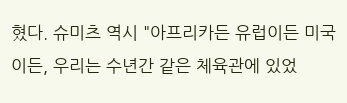혔다. 슈미츠 역시 "아프리카든 유럽이든 미국이든, 우리는 수년간 같은 체육관에 있었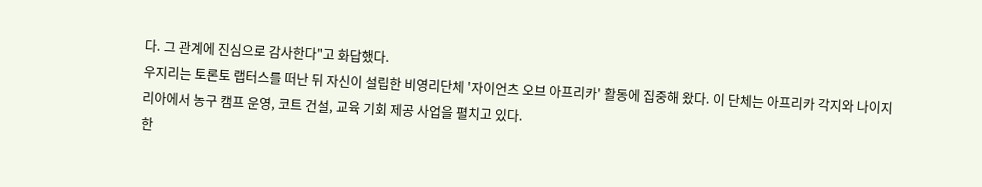다. 그 관계에 진심으로 감사한다"고 화답했다.
우지리는 토론토 랩터스를 떠난 뒤 자신이 설립한 비영리단체 '자이언츠 오브 아프리카' 활동에 집중해 왔다. 이 단체는 아프리카 각지와 나이지리아에서 농구 캠프 운영, 코트 건설, 교육 기회 제공 사업을 펼치고 있다.
한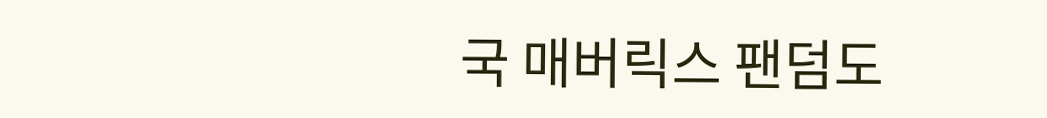국 매버릭스 팬덤도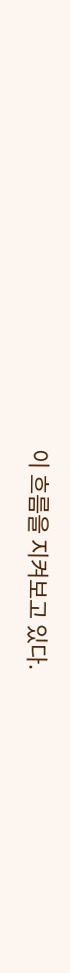이 흐름을 지켜보고 있다.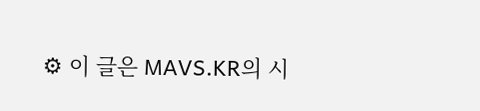⚙ 이 글은 MAVS.KR의 시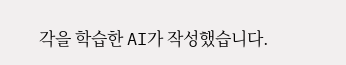각을 학습한 AI가 작성했습니다.